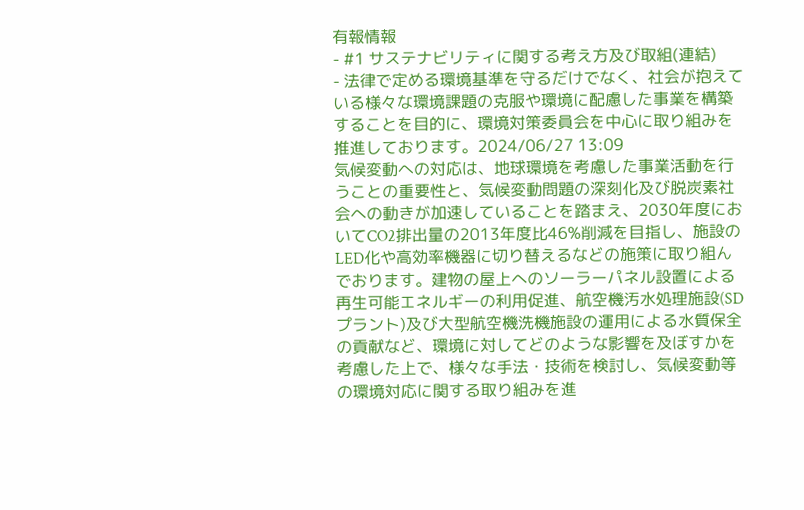有報情報
- #1 サステナビリティに関する考え方及び取組(連結)
- 法律で定める環境基準を守るだけでなく、社会が抱えている様々な環境課題の克服や環境に配慮した事業を構築することを目的に、環境対策委員会を中心に取り組みを推進しております。2024/06/27 13:09
気候変動への対応は、地球環境を考慮した事業活動を行うことの重要性と、気候変動問題の深刻化及び脱炭素社会への動きが加速していることを踏まえ、2030年度においてCO2排出量の2013年度比46%削減を目指し、施設のLED化や高効率機器に切り替えるなどの施策に取り組んでおります。建物の屋上へのソーラーパネル設置による再生可能エネルギーの利用促進、航空機汚水処理施設(SDプラント)及び大型航空機洗機施設の運用による水質保全の貢献など、環境に対してどのような影響を及ぼすかを考慮した上で、様々な手法・技術を検討し、気候変動等の環境対応に関する取り組みを進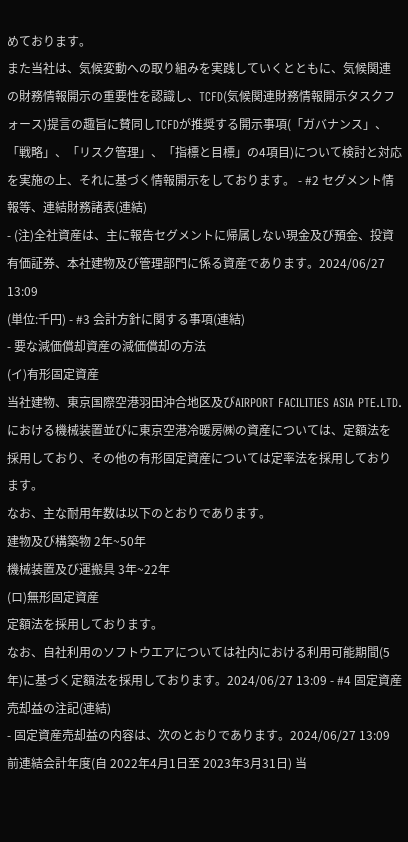めております。
また当社は、気候変動への取り組みを実践していくとともに、気候関連の財務情報開示の重要性を認識し、TCFD(気候関連財務情報開示タスクフォース)提言の趣旨に賛同しTCFDが推奨する開示事項(「ガバナンス」、「戦略」、「リスク管理」、「指標と目標」の4項目)について検討と対応を実施の上、それに基づく情報開示をしております。 - #2 セグメント情報等、連結財務諸表(連結)
- (注)全社資産は、主に報告セグメントに帰属しない現金及び預金、投資有価証券、本社建物及び管理部門に係る資産であります。2024/06/27 13:09
(単位:千円) - #3 会計方針に関する事項(連結)
- 要な減価償却資産の減価償却の方法
(イ)有形固定資産
当社建物、東京国際空港羽田沖合地区及びAIRPORT FACILITIES ASIA PTE.LTD.における機械装置並びに東京空港冷暖房㈱の資産については、定額法を採用しており、その他の有形固定資産については定率法を採用しております。
なお、主な耐用年数は以下のとおりであります。
建物及び構築物 2年~50年
機械装置及び運搬具 3年~22年
(ロ)無形固定資産
定額法を採用しております。
なお、自社利用のソフトウエアについては社内における利用可能期間(5年)に基づく定額法を採用しております。2024/06/27 13:09 - #4 固定資産売却益の注記(連結)
- 固定資産売却益の内容は、次のとおりであります。2024/06/27 13:09
前連結会計年度(自 2022年4月1日至 2023年3月31日) 当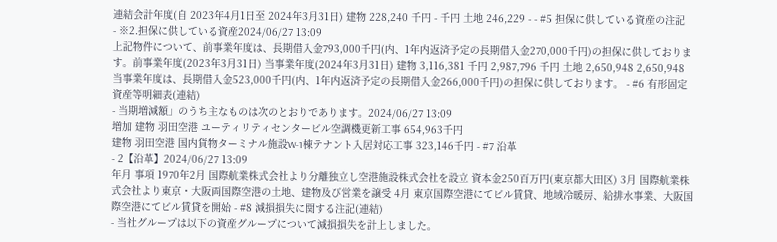連結会計年度(自 2023年4月1日至 2024年3月31日) 建物 228,240 千円 - 千円 土地 246,229 - - #5 担保に供している資産の注記
- ※2.担保に供している資産2024/06/27 13:09
上記物件について、前事業年度は、長期借入金793,000千円(内、1年内返済予定の長期借入金270,000千円)の担保に供しております。前事業年度(2023年3月31日) 当事業年度(2024年3月31日) 建物 3,116,381 千円 2,987,796 千円 土地 2,650,948 2,650,948
当事業年度は、長期借入金523,000千円(内、1年内返済予定の長期借入金266,000千円)の担保に供しております。 - #6 有形固定資産等明細表(連結)
- 当期増減額」のうち主なものは次のとおりであります。2024/06/27 13:09
増加 建物 羽田空港 ユーティリティセンタービル空調機更新工事 654,963千円
建物 羽田空港 国内貨物ターミナル施設W-1棟テナント入居対応工事 323,146千円 - #7 沿革
- 2【沿革】2024/06/27 13:09
年月 事項 1970年2月 国際航業株式会社より分離独立し空港施設株式会社を設立 資本金250百万円(東京都大田区) 3月 国際航業株式会社より東京・大阪両国際空港の土地、建物及び営業を譲受 4月 東京国際空港にてビル賃貸、地域冷暖房、給排水事業、大阪国際空港にてビル賃貸を開始 - #8 減損損失に関する注記(連結)
- 当社グループは以下の資産グループについて減損損失を計上しました。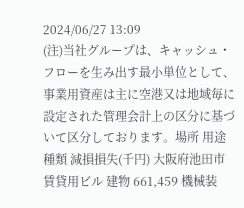2024/06/27 13:09
(注)当社グループは、キャッシュ・フローを生み出す最小単位として、事業用資産は主に空港又は地域毎に設定された管理会計上の区分に基づいて区分しております。場所 用途 種類 減損損失(千円) 大阪府池田市 賃貸用ビル 建物 661,459 機械装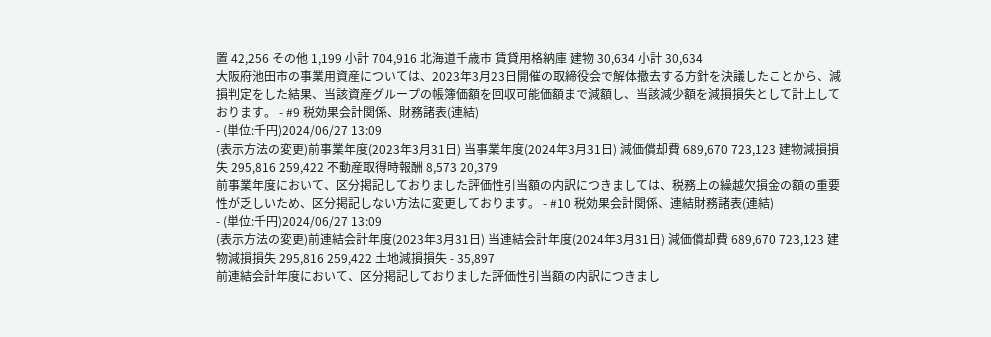置 42,256 その他 1,199 小計 704,916 北海道千歳市 賃貸用格納庫 建物 30,634 小計 30,634
大阪府池田市の事業用資産については、2023年3月23日開催の取締役会で解体撤去する方針を決議したことから、減損判定をした結果、当該資産グループの帳簿価額を回収可能価額まで減額し、当該減少額を減損損失として計上しております。 - #9 税効果会計関係、財務諸表(連結)
- (単位:千円)2024/06/27 13:09
(表示方法の変更)前事業年度(2023年3月31日) 当事業年度(2024年3月31日) 減価償却費 689,670 723,123 建物減損損失 295,816 259,422 不動産取得時報酬 8,573 20,379
前事業年度において、区分掲記しておりました評価性引当額の内訳につきましては、税務上の繰越欠損金の額の重要性が乏しいため、区分掲記しない方法に変更しております。 - #10 税効果会計関係、連結財務諸表(連結)
- (単位:千円)2024/06/27 13:09
(表示方法の変更)前連結会計年度(2023年3月31日) 当連結会計年度(2024年3月31日) 減価償却費 689,670 723,123 建物減損損失 295,816 259,422 土地減損損失 - 35,897
前連結会計年度において、区分掲記しておりました評価性引当額の内訳につきまし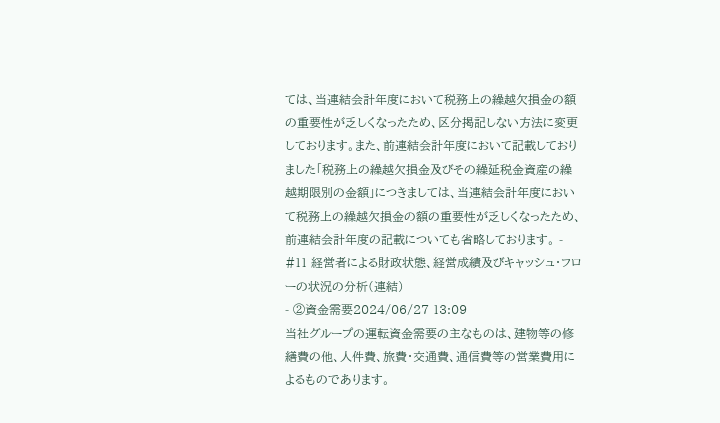ては、当連結会計年度において税務上の繰越欠損金の額の重要性が乏しくなったため、区分掲記しない方法に変更しております。また、前連結会計年度において記載しておりました「税務上の繰越欠損金及びその繰延税金資産の繰越期限別の金額」につきましては、当連結会計年度において税務上の繰越欠損金の額の重要性が乏しくなったため、前連結会計年度の記載についても省略しております。 - #11 経営者による財政状態、経営成績及びキャッシュ・フローの状況の分析(連結)
- ②資金需要2024/06/27 13:09
当社グループの運転資金需要の主なものは、建物等の修繕費の他、人件費、旅費・交通費、通信費等の営業費用によるものであります。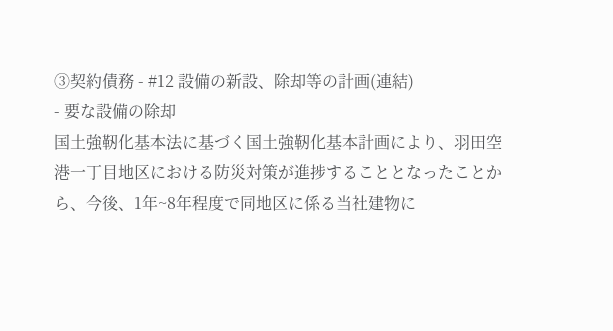③契約債務 - #12 設備の新設、除却等の計画(連結)
- 要な設備の除却
国土強靭化基本法に基づく国土強靭化基本計画により、羽田空港一丁目地区における防災対策が進捗することとなったことから、今後、1年~8年程度で同地区に係る当社建物に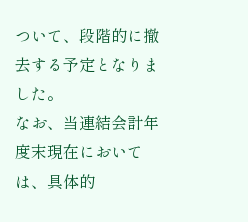ついて、段階的に撤去する予定となりました。
なお、当連結会計年度末現在においては、具体的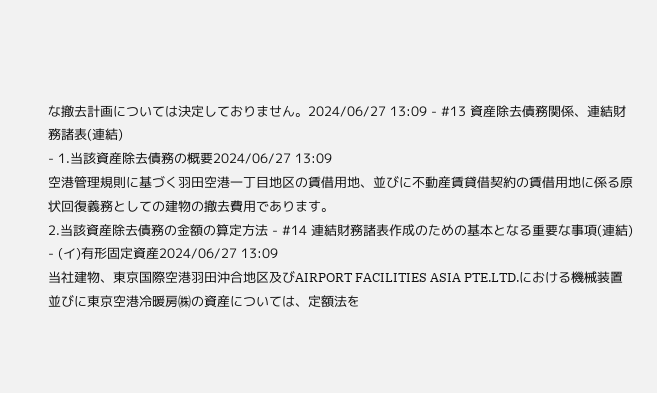な撤去計画については決定しておりません。2024/06/27 13:09 - #13 資産除去債務関係、連結財務諸表(連結)
- 1.当該資産除去債務の概要2024/06/27 13:09
空港管理規則に基づく羽田空港一丁目地区の賃借用地、並びに不動産賃貸借契約の賃借用地に係る原状回復義務としての建物の撤去費用であります。
2.当該資産除去債務の金額の算定方法 - #14 連結財務諸表作成のための基本となる重要な事項(連結)
- (イ)有形固定資産2024/06/27 13:09
当社建物、東京国際空港羽田沖合地区及びAIRPORT FACILITIES ASIA PTE.LTD.における機械装置並びに東京空港冷暖房㈱の資産については、定額法を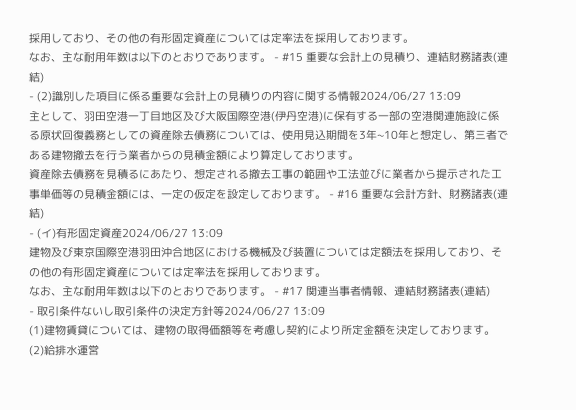採用しており、その他の有形固定資産については定率法を採用しております。
なお、主な耐用年数は以下のとおりであります。 - #15 重要な会計上の見積り、連結財務諸表(連結)
- (2)識別した項目に係る重要な会計上の見積りの内容に関する情報2024/06/27 13:09
主として、羽田空港一丁目地区及び大阪国際空港(伊丹空港)に保有する一部の空港関連施設に係る原状回復義務としての資産除去債務については、使用見込期間を3年~10年と想定し、第三者である建物撤去を行う業者からの見積金額により算定しております。
資産除去債務を見積るにあたり、想定される撤去工事の範囲や工法並びに業者から提示された工事単価等の見積金額には、一定の仮定を設定しております。 - #16 重要な会計方針、財務諸表(連結)
- (イ)有形固定資産2024/06/27 13:09
建物及び東京国際空港羽田沖合地区における機械及び装置については定額法を採用しており、その他の有形固定資産については定率法を採用しております。
なお、主な耐用年数は以下のとおりであります。 - #17 関連当事者情報、連結財務諸表(連結)
- 取引条件ないし取引条件の決定方針等2024/06/27 13:09
(1)建物賃貸については、建物の取得価額等を考慮し契約により所定金額を決定しております。
(2)給排水運営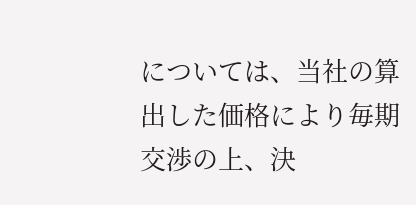については、当社の算出した価格により毎期交渉の上、決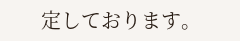定しております。